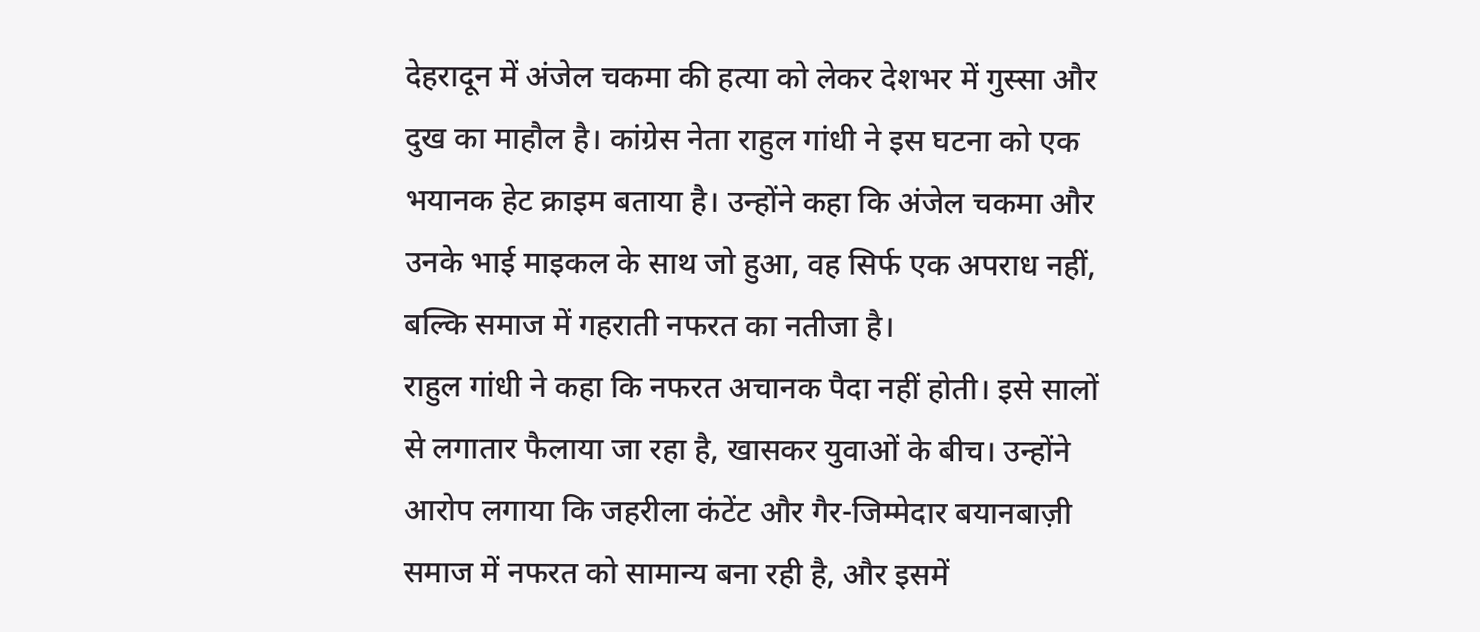देहरादून में अंजेल चकमा की हत्या को लेकर देशभर में गुस्सा और दुख का माहौल है। कांग्रेस नेता राहुल गांधी ने इस घटना को एक भयानक हेट क्राइम बताया है। उन्होंने कहा कि अंजेल चकमा और उनके भाई माइकल के साथ जो हुआ, वह सिर्फ एक अपराध नहीं, बल्कि समाज में गहराती नफरत का नतीजा है।
राहुल गांधी ने कहा कि नफरत अचानक पैदा नहीं होती। इसे सालों से लगातार फैलाया जा रहा है, खासकर युवाओं के बीच। उन्होंने आरोप लगाया कि जहरीला कंटेंट और गैर-जिम्मेदार बयानबाज़ी समाज में नफरत को सामान्य बना रही है, और इसमें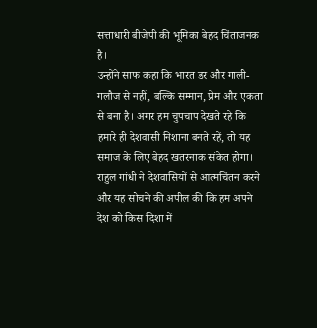सत्ताधारी बीजेपी की भूमिका बेहद चिंताजनक है।
उन्होंने साफ कहा कि भारत डर और गाली-गलौज से नहीं, बल्कि सम्मान, प्रेम और एकता से बना है। अगर हम चुपचाप देखते रहे कि हमारे ही देशवासी निशाना बनते रहें, तो यह समाज के लिए बेहद खतरनाक संकेत होगा। राहुल गांधी ने देशवासियों से आत्मचिंतन करने और यह सोचने की अपील की कि हम अपने देश को किस दिशा में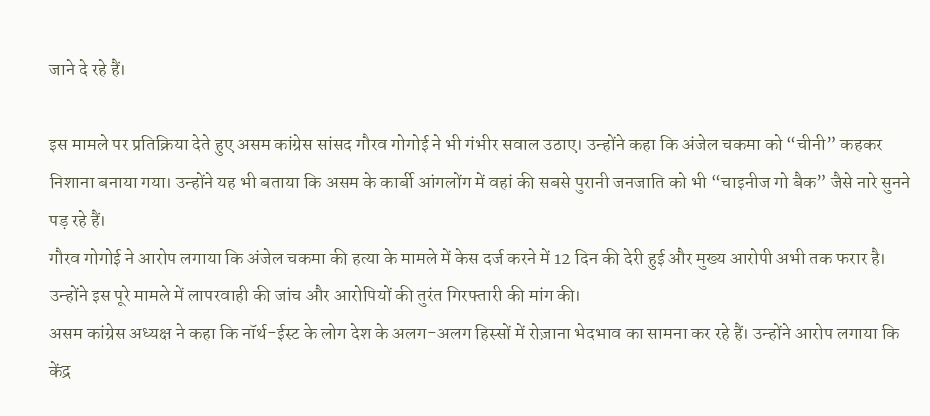जाने दे रहे हैं।

इस मामले पर प्रतिक्रिया देते हुए असम कांग्रेस सांसद गौरव गोगोई ने भी गंभीर सवाल उठाए। उन्होंने कहा कि अंजेल चकमा को “चीनी” कहकर निशाना बनाया गया। उन्होंने यह भी बताया कि असम के कार्बी आंगलोंग में वहां की सबसे पुरानी जनजाति को भी “चाइनीज गो बैक” जैसे नारे सुनने पड़ रहे हैं।
गौरव गोगोई ने आरोप लगाया कि अंजेल चकमा की हत्या के मामले में केस दर्ज करने में 12 दिन की देरी हुई और मुख्य आरोपी अभी तक फरार है। उन्होंने इस पूरे मामले में लापरवाही की जांच और आरोपियों की तुरंत गिरफ्तारी की मांग की।
असम कांग्रेस अध्यक्ष ने कहा कि नॉर्थ-ईस्ट के लोग देश के अलग-अलग हिस्सों में रोज़ाना भेदभाव का सामना कर रहे हैं। उन्होंने आरोप लगाया कि केंद्र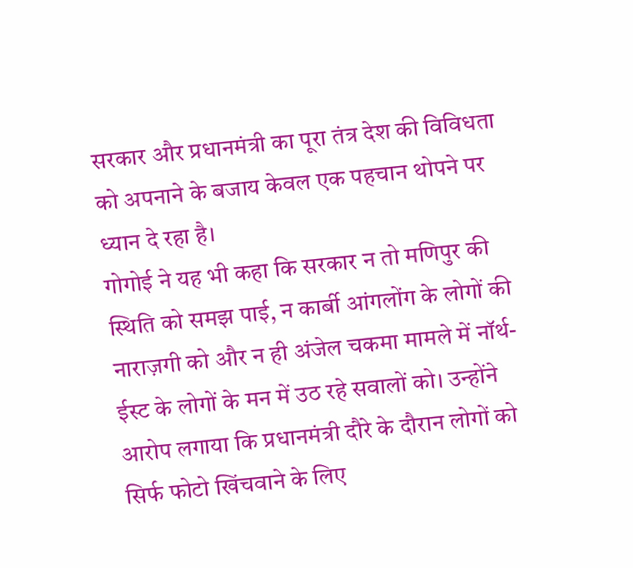सरकार और प्रधानमंत्री का पूरा तंत्र देश की विविधता को अपनाने के बजाय केवल एक पहचान थोपने पर ध्यान दे रहा है।
गोगोई ने यह भी कहा कि सरकार न तो मणिपुर की स्थिति को समझ पाई, न कार्बी आंगलोंग के लोगों की नाराज़गी को और न ही अंजेल चकमा मामले में नॉर्थ-ईस्ट के लोगों के मन में उठ रहे सवालों को। उन्होंने आरोप लगाया कि प्रधानमंत्री दौरे के दौरान लोगों को सिर्फ फोटो खिंचवाने के लिए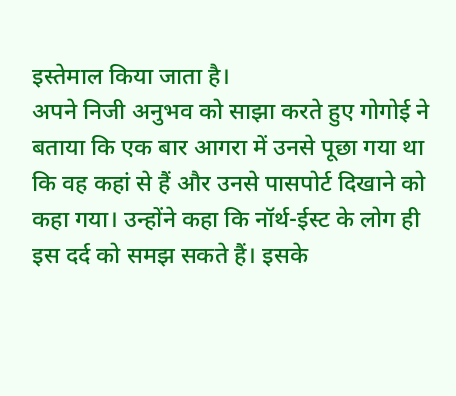इस्तेमाल किया जाता है।
अपने निजी अनुभव को साझा करते हुए गोगोई ने बताया कि एक बार आगरा में उनसे पूछा गया था कि वह कहां से हैं और उनसे पासपोर्ट दिखाने को कहा गया। उन्होंने कहा कि नॉर्थ-ईस्ट के लोग ही इस दर्द को समझ सकते हैं। इसके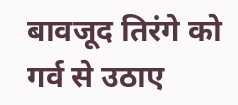बावजूद तिरंगे को गर्व से उठाए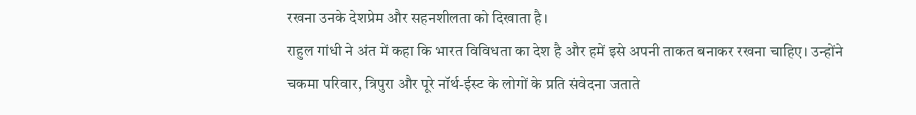रखना उनके देशप्रेम और सहनशीलता को दिखाता है।
राहुल गांधी ने अंत में कहा कि भारत विविधता का देश है और हमें इसे अपनी ताकत बनाकर रखना चाहिए। उन्होंने चकमा परिवार, त्रिपुरा और पूरे नॉर्थ-ईस्ट के लोगों के प्रति संवेदना जताते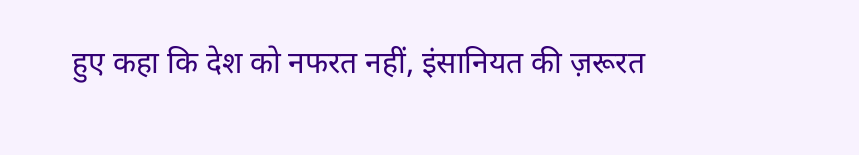हुए कहा कि देश को नफरत नहीं, इंसानियत की ज़रूरत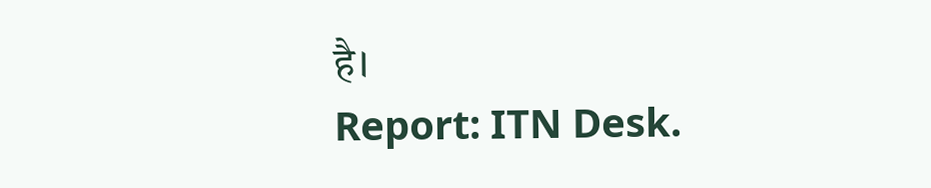है।
Report: ITN Desk.